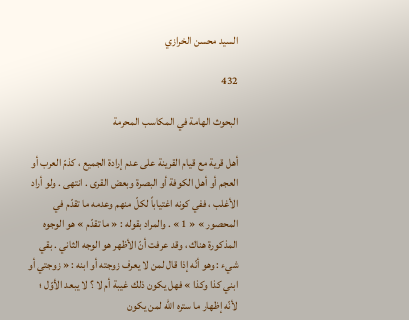السيد محسن الخرازي

432

البحوث الهامة في المكاسب المحرمة

أهل قرية مع قيام القرينة على عدم إرادة الجميع ، كذمّ العرب أو العجم أو أهل الكوفة أو البصرة وبعض القرى . انتهى . ولو أراد الأغلب ، ففي كونه اغتياباً لكلّ منهم وعدمه ما تقدّم في المحصور » « 1 » . والمراد بقوله : « ما تقدّم » هو الوجوه المذكورة هناك ، وقد عرفت أنّ الأظهر هو الوجه الثاني . بقي شيء : وهو أنّه إذا قال لمن لا يعرف زوجته أو ابنه : « زوجتي أو ابني كذا وكذا » فهل يكون ذلك غيبة أم لا ؟ لا يبعد الأوّل ؛ لأنّه إظهار ما ستره الله لمن يكون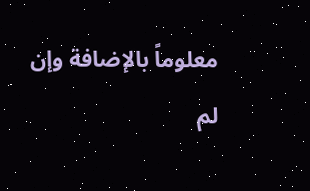معلوماً بالإضافة وإن لم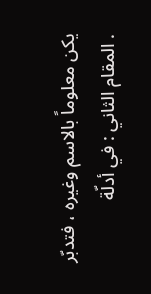يكن معلوماً بالاسم وغيره ، فتدبّر . المقام الثاني : في أدلّة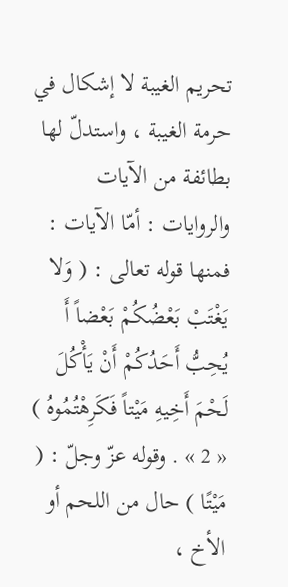تحريم الغيبة لا إشكال في حرمة الغيبة ، واستدلّ لها بطائفة من الآيات والروايات : أمّا الآيات : فمنها قوله تعالى : ( وَلا يَغْتَبْ بَعْضُكُمْ بَعْضاً أَ يُحِبُّ أَحَدُكُمْ أَنْ يَأْكُلَ لَحْمَ أَخِيهِ مَيْتاً فَكَرِهْتُمُوهُ ) « 2 » . وقوله عزّ وجلّ : ( مَيْتًا ) حال من اللحم أو الأخ ،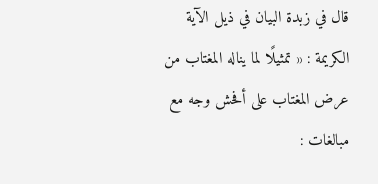قال في زبدة البيان في ذيل الآية الكريمة : « تمثيلًا لما يناله المغتاب من عرض المغتاب على أفحش وجه مع مبالغات :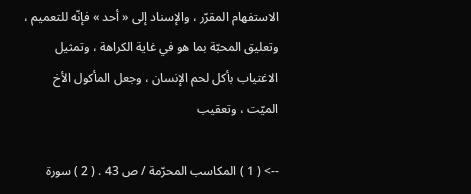الاستفهام المقرّر ، والإسناد إلى « أحد » فإنّه للتعميم ، وتعليق المحبّة بما هو في غاية الكراهة ، وتمثيل الاغتياب بأكل لحم الإنسان ، وجعل المأكول الأخ الميّت ، وتعقيب

--> ( 1 ) المكاسب المحرّمة / ص 43 . ( 2 ) سورة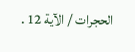الحجرات / الآية 12 .